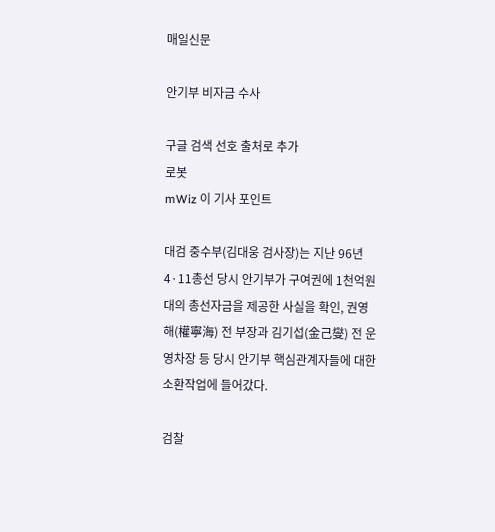매일신문

안기부 비자금 수사

구글 검색 선호 출처로 추가
로봇
mWiz 이 기사 포인트

대검 중수부(김대웅 검사장)는 지난 96년 4·11총선 당시 안기부가 구여권에 1천억원대의 총선자금을 제공한 사실을 확인, 권영해(權寧海) 전 부장과 김기섭(金己燮) 전 운영차장 등 당시 안기부 핵심관계자들에 대한 소환작업에 들어갔다.

검찰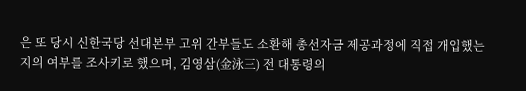은 또 당시 신한국당 선대본부 고위 간부들도 소환해 총선자금 제공과정에 직접 개입했는지의 여부를 조사키로 했으며, 김영삼(金泳三) 전 대통령의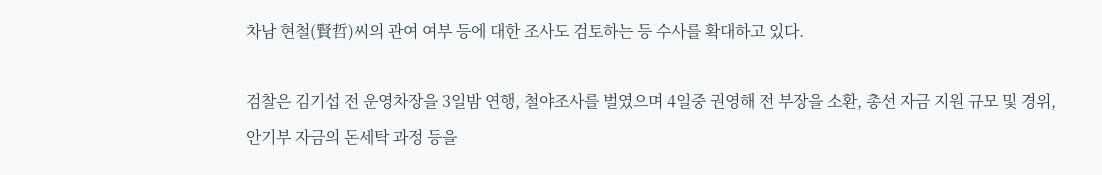차남 현철(賢哲)씨의 관여 여부 등에 대한 조사도 검토하는 등 수사를 확대하고 있다.

검찰은 김기섭 전 운영차장을 3일밤 연행, 철야조사를 벌였으며 4일중 권영해 전 부장을 소환, 총선 자금 지원 규모 및 경위, 안기부 자금의 돈세탁 과정 등을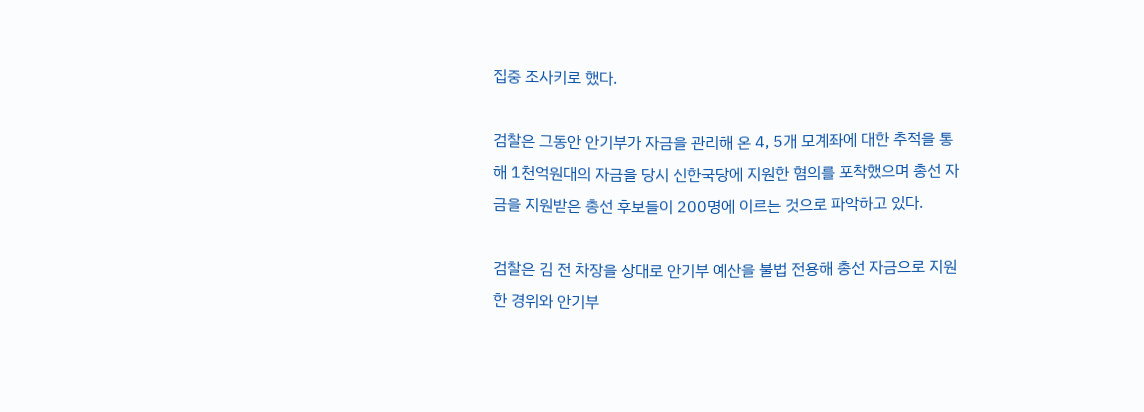집중 조사키로 했다.

검찰은 그동안 안기부가 자금을 관리해 온 4, 5개 모계좌에 대한 추적을 통해 1천억원대의 자금을 당시 신한국당에 지원한 혐의를 포착했으며 총선 자금을 지원받은 총선 후보들이 200명에 이르는 것으로 파악하고 있다.

검찰은 김 전 차장을 상대로 안기부 예산을 불법 전용해 총선 자금으로 지원한 경위와 안기부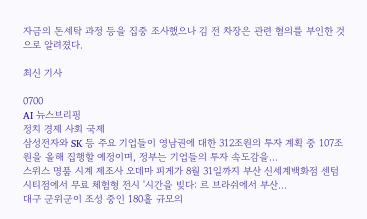자금의 돈세탁 과정 등을 집중 조사했으나 김 전 차장은 관련 혐의를 부인한 것으로 알려졌다.

최신 기사

0700
AI 뉴스브리핑
정치 경제 사회 국제
삼성전자와 SK 등 주요 기업들이 영남권에 대한 312조원의 투자 계획 중 107조원을 올해 집행할 예정이며, 정부는 기업들의 투자 속도감을...
스위스 명품 시계 제조사 오데마 피게가 8월 31일까지 부산 신세계백화점 센텀시티점에서 무료 체험형 전시 '시간을 빚다: 르 브라쉬에서 부산...
대구 군위군이 조성 중인 180홀 규모의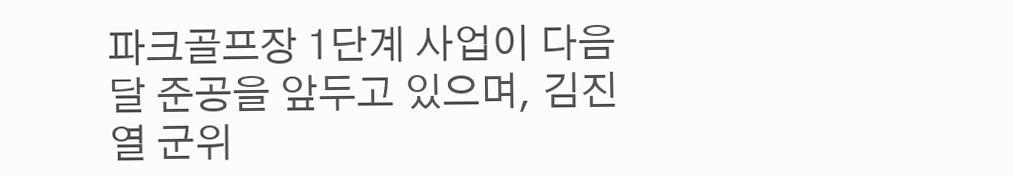파크골프장 1단계 사업이 다음달 준공을 앞두고 있으며, 김진열 군위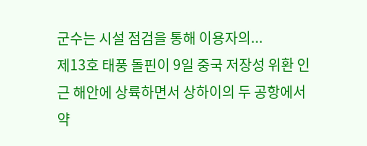군수는 시설 점검을 통해 이용자의...
제13호 태풍 돌핀이 9일 중국 저장성 위환 인근 해안에 상륙하면서 상하이의 두 공항에서 약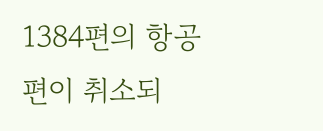1384편의 항공편이 취소되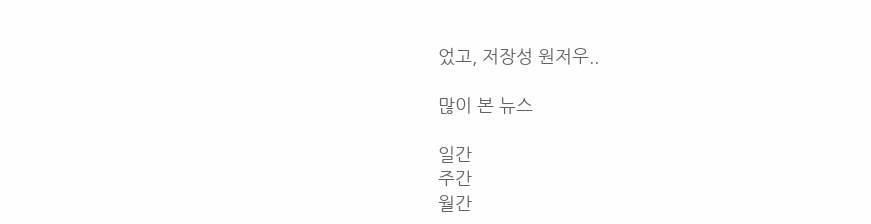었고, 저장성 원저우..

많이 본 뉴스

일간
주간
월간